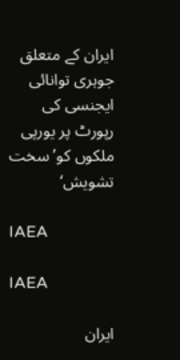ایران کے متعلق جوہری توانائی ایجنسی کی رپورٹ پر یورپی ملکوں کو’سخت تشویش‘

IAEA

IAEA

ایران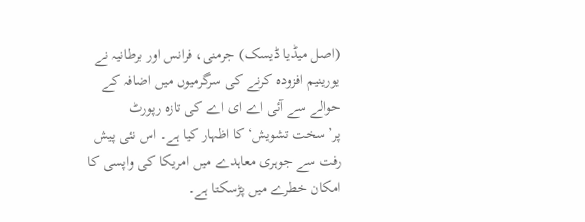(اصل میڈیا ڈیسک) جرمنی، فرانس اور برطانیہ نے یورینیم افزودہ کرنے کی سرگرمیوں میں اضافہ کے حوالے سے آئی اے ای اے کی تازہ رپورٹ پر’سخت تشویش‘کا اظہار کیا ہے۔ اس نئی پیش رفت سے جوہری معاہدے میں امریکا کی واپسی کا امکان خطرے میں پڑسکتا ہے۔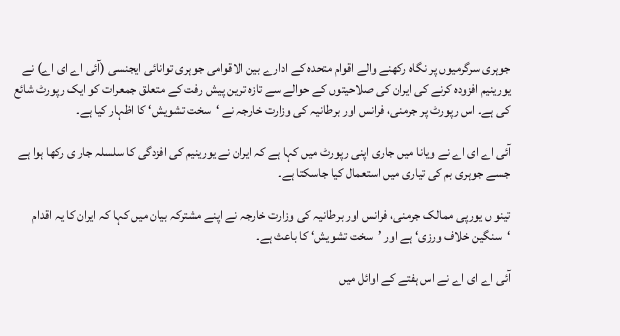جوہری سرگرمیوں پر نگاہ رکھنے والے اقوام متحدہ کے ادارے بین الاقوامی جوہری توانائی ایجنسی (آئی اے ای اے) نے یورینیم افزودہ کرنے کی ایران کی صلاحیتوں کے حوالے سے تازہ ترین پیش رفت کے متعلق جمعرات کو ایک رپورٹ شائع کی ہے۔ اس رپورٹ پر جرمنی، فرانس اور برطانیہ کی وزارت خارجہ نے ‘سخت تشویش‘ کا اظہار کیا ہے۔

آئی اے ای اے نے ویانا میں جاری اپنی رپورٹ میں کہا ہے کہ ایران نے یورینیم کی افزدگی کا سلسلہ جار ی رکھا ہوا ہے جسے جوہری بم کی تیاری میں استعمال کیا جاسکتا ہے۔

تینو ں یورپی ممالک جرمنی، فرانس اور برطانیہ کی وزارت خارجہ نے اپنے مشترکہ بیان میں کہا کہ ایران کا یہ اقدام ‘سنگین خلاف ورزی‘ ہے اور ’سخت تشویش‘ کا باعث ہے۔

آئی اے ای اے نے اس ہفتے کے اوائل میں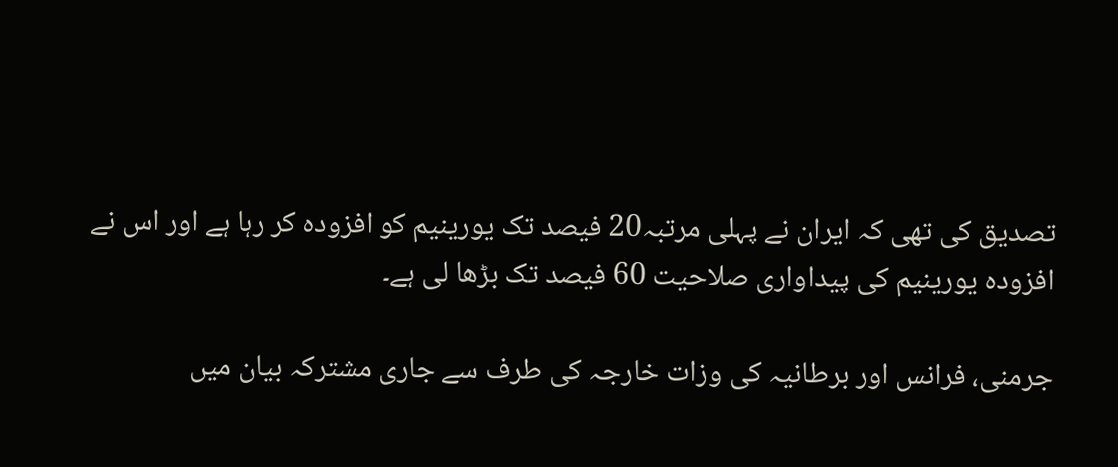تصدیق کی تھی کہ ایران نے پہلی مرتبہ20 فیصد تک یورینیم کو افزودہ کر رہا ہے اور اس نے افزودہ یورینیم کی پیداواری صلاحیت 60 فیصد تک بڑھا لی ہے۔

جرمنی، فرانس اور برطانیہ کی وزات خارجہ کی طرف سے جاری مشترکہ بیان میں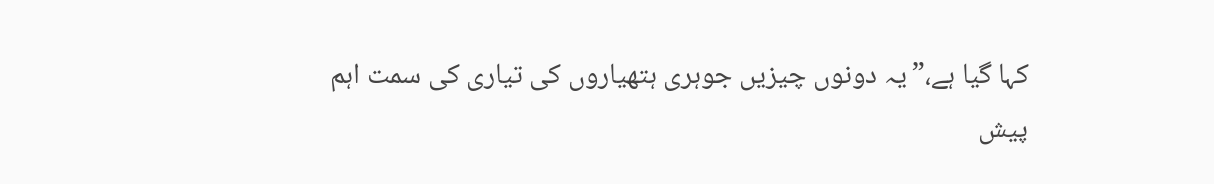کہا گیا ہے،”یہ دونوں چیزیں جوہری ہتھیاروں کی تیاری کی سمت اہم پیش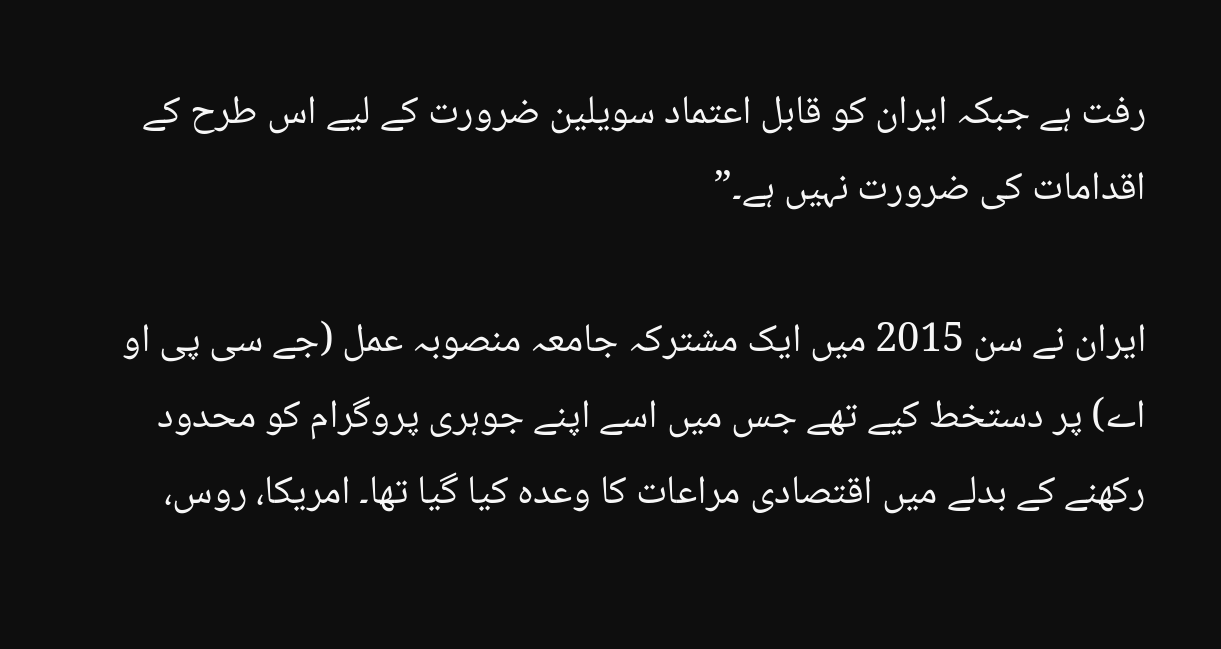رفت ہے جبکہ ایران کو قابل اعتماد سویلین ضرورت کے لیے اس طرح کے اقدامات کی ضرورت نہیں ہے۔”

ایران نے سن 2015 میں ایک مشترکہ جامعہ منصوبہ عمل (جے سی پی او اے) پر دستخط کیے تھے جس میں اسے اپنے جوہری پروگرام کو محدود رکھنے کے بدلے میں اقتصادی مراعات کا وعدہ کیا گیا تھا۔ امریکا، روس،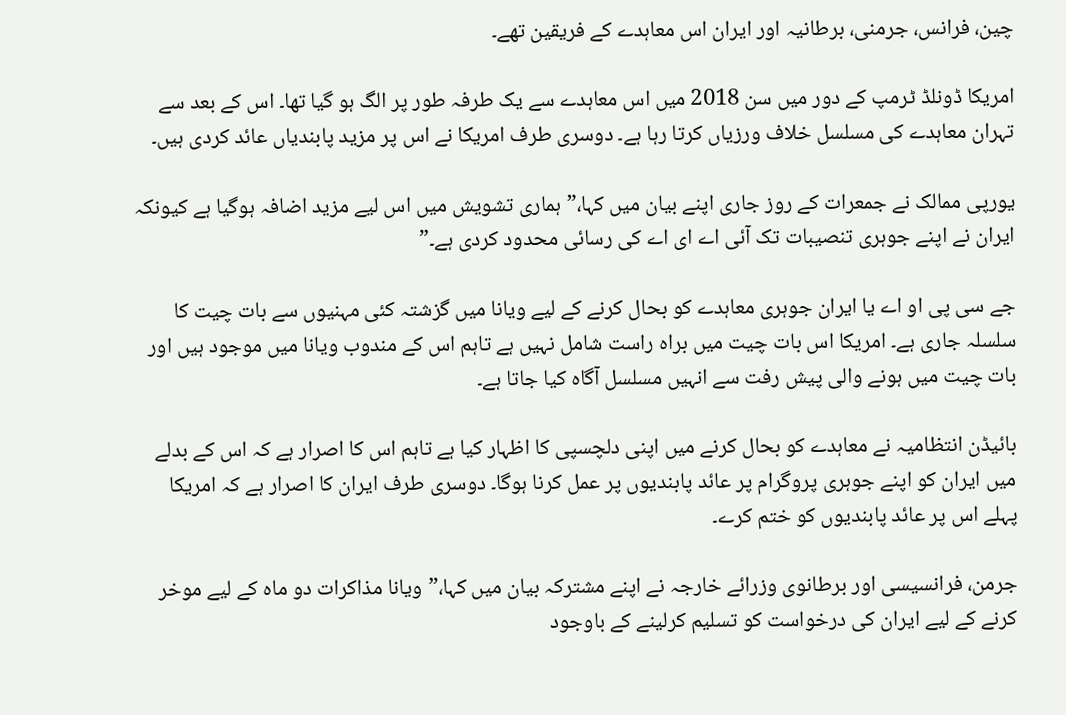چین، فرانس، جرمنی، برطانیہ اور ایران اس معاہدے کے فریقین تھے۔

امریکا ڈونلڈ ٹرمپ کے دور میں سن 2018 میں اس معاہدے سے یک طرفہ طور پر الگ ہو گیا تھا۔ اس کے بعد سے تہران معاہدے کی مسلسل خلاف ورزیاں کرتا رہا ہے۔ دوسری طرف امریکا نے اس پر مزید پابندیاں عائد کردی ہیں۔

یورپی ممالک نے جمعرات کے روز جاری اپنے بیان میں کہا،”ہماری تشویش میں اس لیے مزید اضافہ ہوگیا ہے کیونکہ ایران نے اپنے جوہری تنصیبات تک آئی اے ای اے کی رسائی محدود کردی ہے۔”

جے سی پی او اے یا ایران جوہری معاہدے کو بحال کرنے کے لیے ویانا میں گزشتہ کئی مہنیوں سے بات چیت کا سلسلہ جاری ہے۔ امریکا اس بات چیت میں براہ راست شامل نہیں ہے تاہم اس کے مندوب ویانا میں موجود ہیں اور بات چیت میں ہونے والی پیش رفت سے انہیں مسلسل آگاہ کیا جاتا ہے۔

بائیڈن انتظامیہ نے معاہدے کو بحال کرنے میں اپنی دلچسپی کا اظہار کیا ہے تاہم اس کا اصرار ہے کہ اس کے بدلے میں ایران کو اپنے جوہری پروگرام پر عائد پابندیوں پر عمل کرنا ہوگا۔ دوسری طرف ایران کا اصرار ہے کہ امریکا پہلے اس پر عائد پابندیوں کو ختم کرے۔

جرمن، فرانسیسی اور برطانوی وزرائے خارجہ نے اپنے مشترکہ بیان میں کہا،”ویانا مذاکرات دو ماہ کے لیے موخر کرنے کے لیے ایران کی درخواست کو تسلیم کرلینے کے باوجود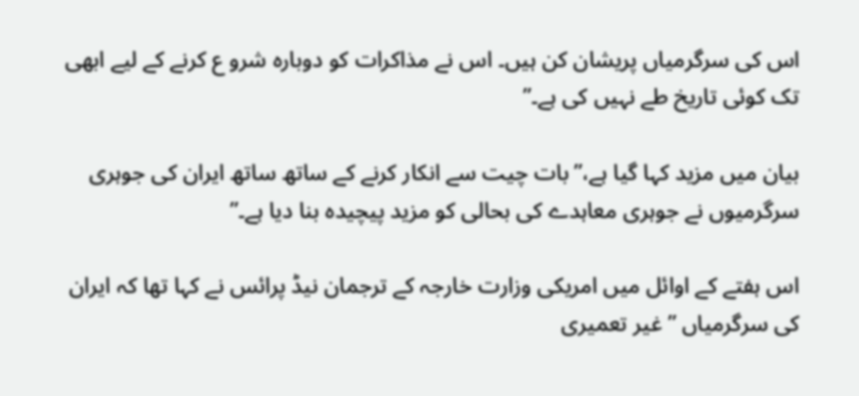اس کی سرگرمیاں پریشان کن ہیں۔ اس نے مذاکرات کو دوبارہ شرو ع کرنے کے لیے ابھی تک کوئی تاریخ طے نہیں کی ہے۔”

بیان میں مزید کہا گیا ہے،”بات چیت سے انکار کرنے کے ساتھ ساتھ ایران کی جوہری سرگرمیوں نے جوہری معاہدے کی بحالی کو مزید پیچیدہ بنا دیا ہے۔”

اس ہفتے کے اوائل میں امریکی وزارت خارجہ کے ترجمان نیڈ پرائس نے کہا تھا کہ ایران کی سرگرمیاں ”غیر تعمیری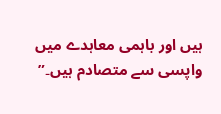ہیں اور باہمی معاہدے میں واپسی سے متصادم ہیں۔”